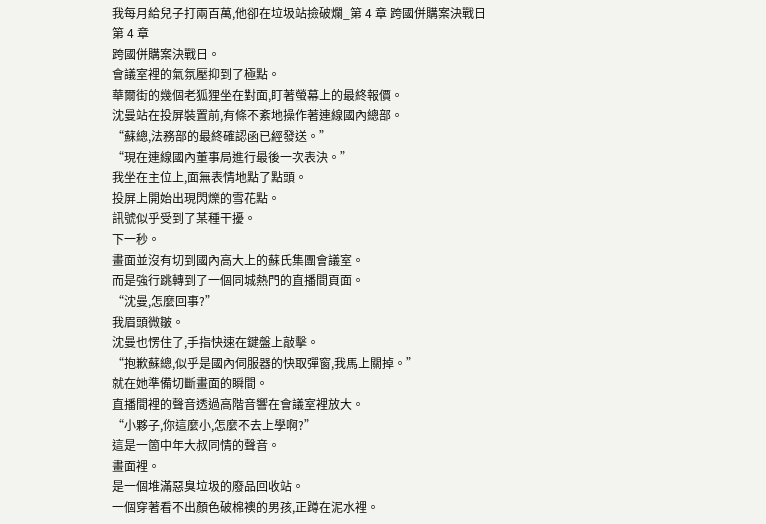我每月給兒子打兩百萬,他卻在垃圾站撿破爛_第 4 章 跨國併購案決戰日
第 4 章
跨國併購案決戰日。
會議室裡的氣氛壓抑到了極點。
華爾街的幾個老狐狸坐在對面,盯著螢幕上的最終報價。
沈曼站在投屏裝置前,有條不紊地操作著連線國內總部。
“蘇總,法務部的最終確認函已經發送。”
“現在連線國內董事局進行最後一次表決。”
我坐在主位上,面無表情地點了點頭。
投屏上開始出現閃爍的雪花點。
訊號似乎受到了某種干擾。
下一秒。
畫面並沒有切到國內高大上的蘇氏集團會議室。
而是強行跳轉到了一個同城熱門的直播間頁面。
“沈曼,怎麼回事?”
我眉頭微皺。
沈曼也愣住了,手指快速在鍵盤上敲擊。
“抱歉蘇總,似乎是國內伺服器的快取彈窗,我馬上關掉。”
就在她準備切斷畫面的瞬間。
直播間裡的聲音透過高階音響在會議室裡放大。
“小夥子,你這麼小,怎麼不去上學啊?”
這是一箇中年大叔同情的聲音。
畫面裡。
是一個堆滿惡臭垃圾的廢品回收站。
一個穿著看不出顏色破棉襖的男孩,正蹲在泥水裡。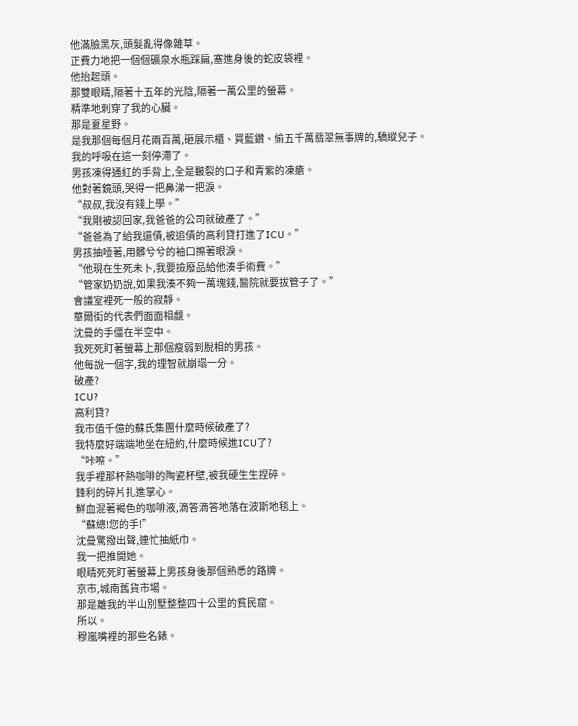他滿臉黑灰,頭髮亂得像雜草。
正費力地把一個個礦泉水瓶踩扁,塞進身後的蛇皮袋裡。
他抬起頭。
那雙眼睛,隔著十五年的光陰,隔著一萬公里的螢幕。
精準地刺穿了我的心臟。
那是夏星野。
是我那個每個月花兩百萬,砸展示櫃、買藍鑽、偷五千萬翡翠無事牌的,驕縱兒子。
我的呼吸在這一刻停滯了。
男孩凍得通紅的手背上,全是皸裂的口子和青紫的凍瘡。
他對著鏡頭,哭得一把鼻涕一把淚。
“叔叔,我沒有錢上學。”
“我剛被認回家,我爸爸的公司就破產了。”
“爸爸為了給我還債,被追債的高利貸打進了ICU。”
男孩抽噎著,用髒兮兮的袖口擦著眼淚。
“他現在生死未卜,我要撿廢品給他湊手術費。”
“管家奶奶說,如果我湊不夠一萬塊錢,醫院就要拔管子了。”
會議室裡死一般的寂靜。
華爾街的代表們面面相覷。
沈曼的手僵在半空中。
我死死盯著螢幕上那個瘦弱到脫相的男孩。
他每說一個字,我的理智就崩塌一分。
破產?
ICU?
高利貸?
我市值千億的蘇氏集團什麼時候破產了?
我特麼好端端地坐在紐約,什麼時候進ICU了?
“咔嚓。”
我手裡那杯熱咖啡的陶瓷杯壁,被我硬生生捏碎。
鋒利的碎片扎進掌心。
鮮血混著褐色的咖啡液,滴答滴答地落在波斯地毯上。
“蘇總!您的手!”
沈曼驚撥出聲,連忙抽紙巾。
我一把推開她。
眼睛死死盯著螢幕上男孩身後那個熟悉的路牌。
京市,城南舊貨市場。
那是離我的半山別墅整整四十公里的貧民窟。
所以。
穆嵐嘴裡的那些名錶。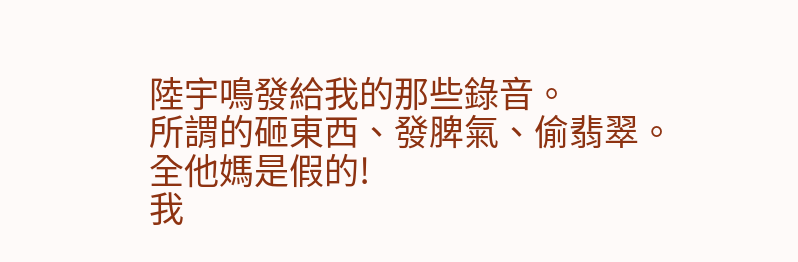陸宇鳴發給我的那些錄音。
所謂的砸東西、發脾氣、偷翡翠。
全他媽是假的!
我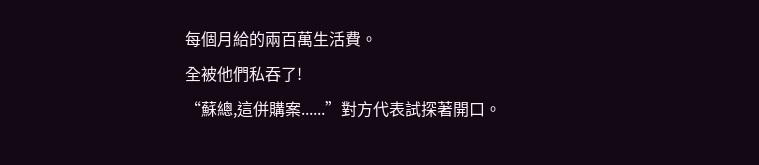每個月給的兩百萬生活費。
全被他們私吞了!
“蘇總,這併購案......”對方代表試探著開口。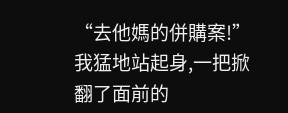“去他媽的併購案!”
我猛地站起身,一把掀翻了面前的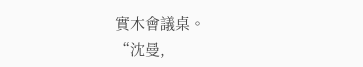實木會議桌。
“沈曼,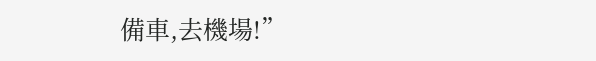備車,去機場!”